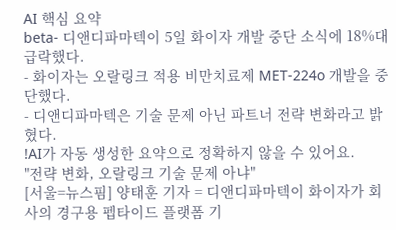AI 핵심 요약
beta- 디앤디파마텍이 5일 화이자 개발 중단 소식에 18%대 급락했다.
- 화이자는 오랄링크 적용 비만치료제 MET-224o 개발을 중단했다.
- 디앤디파마텍은 기술 문제 아닌 파트너 전략 변화라고 밝혔다.
!AI가 자동 생성한 요약으로 정확하지 않을 수 있어요.
"전략 변화, 오랄링크 기술 문제 아냐"
[서울=뉴스핌] 양태훈 기자 = 디앤디파마텍이 화이자가 회사의 경구용 펩타이드 플랫폼 기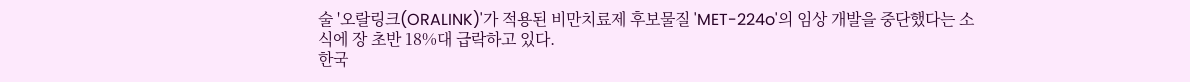술 '오랄링크(ORALINK)'가 적용된 비만치료제 후보물질 'MET-224o'의 임상 개발을 중단했다는 소식에 장 초반 18%대 급락하고 있다.
한국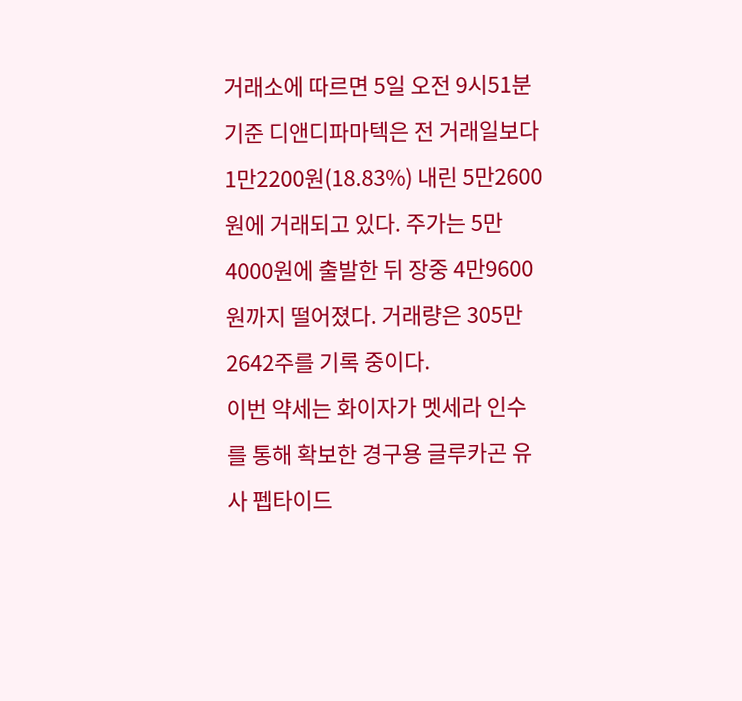거래소에 따르면 5일 오전 9시51분 기준 디앤디파마텍은 전 거래일보다 1만2200원(18.83%) 내린 5만2600원에 거래되고 있다. 주가는 5만4000원에 출발한 뒤 장중 4만9600원까지 떨어졌다. 거래량은 305만2642주를 기록 중이다.
이번 약세는 화이자가 멧세라 인수를 통해 확보한 경구용 글루카곤 유사 펩타이드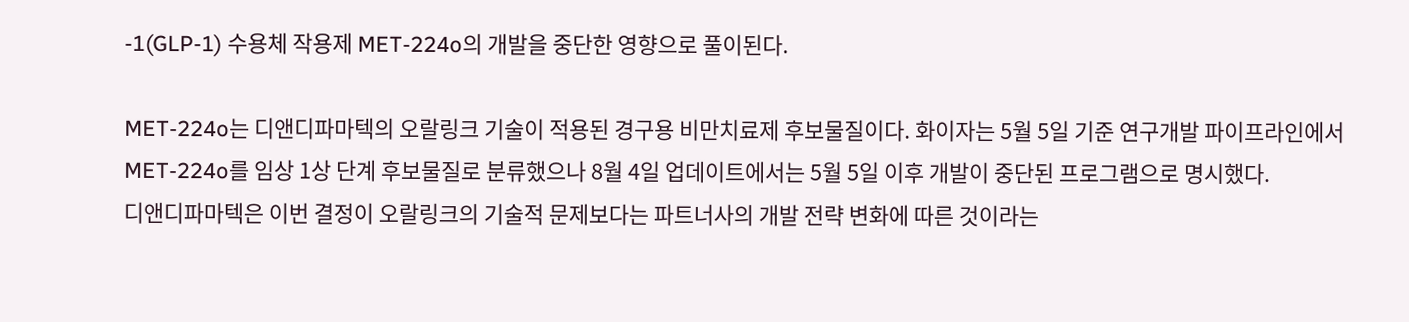-1(GLP-1) 수용체 작용제 MET-224o의 개발을 중단한 영향으로 풀이된다.

MET-224o는 디앤디파마텍의 오랄링크 기술이 적용된 경구용 비만치료제 후보물질이다. 화이자는 5월 5일 기준 연구개발 파이프라인에서 MET-224o를 임상 1상 단계 후보물질로 분류했으나 8월 4일 업데이트에서는 5월 5일 이후 개발이 중단된 프로그램으로 명시했다.
디앤디파마텍은 이번 결정이 오랄링크의 기술적 문제보다는 파트너사의 개발 전략 변화에 따른 것이라는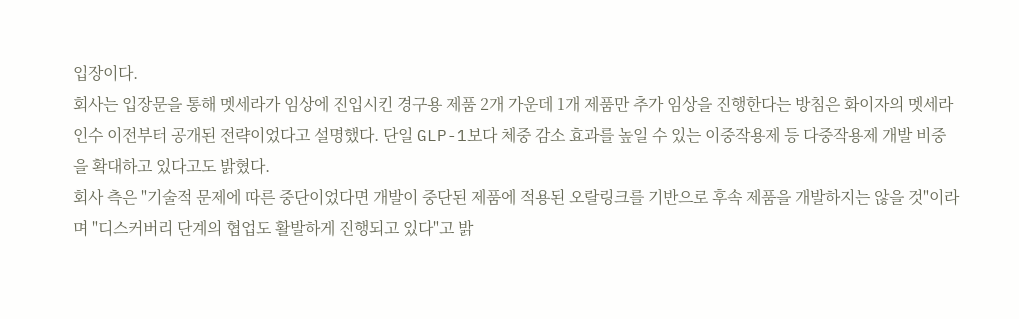입장이다.
회사는 입장문을 통해 멧세라가 임상에 진입시킨 경구용 제품 2개 가운데 1개 제품만 추가 임상을 진행한다는 방침은 화이자의 멧세라 인수 이전부터 공개된 전략이었다고 설명했다. 단일 GLP-1보다 체중 감소 효과를 높일 수 있는 이중작용제 등 다중작용제 개발 비중을 확대하고 있다고도 밝혔다.
회사 측은 "기술적 문제에 따른 중단이었다면 개발이 중단된 제품에 적용된 오랄링크를 기반으로 후속 제품을 개발하지는 않을 것"이라며 "디스커버리 단계의 협업도 활발하게 진행되고 있다"고 밝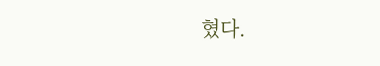혔다.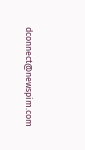dconnect@newspim.com